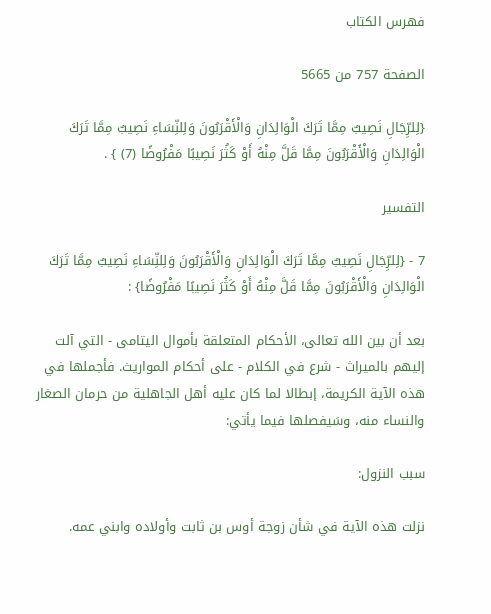فهرس الكتاب

الصفحة 757 من 5665

{لِلرِّجَالِ نَصِيبٌ مِمَّا تَرَكَ الْوَالِدَانِ وَالْأَقْرَبُونَ وَلِلنِّسَاءِ نَصِيبٌ مِمَّا تَرَكَ الْوَالِدَانِ وَالْأَقْرَبُونَ مِمَّا قَلَّ مِنْهُ أَوْ كَثُرَ نَصِيبًا مَفْرُوضًا (7) } .

التفسير

7 - {لِلرِّجَالِ نَصِيبٌ مِمَّا تَرَكَ الْوَالِدَانِ وَالْأَقْرَبُونَ وَلِلنِّسَاءِ نَصِيبٌ مِمَّا تَرَكَ الْوَالِدَانِ وَالْأَقْرَبُونَ مِمَّا قَلَّ مِنْهُ أَوْ كَثُرَ نَصِيبًا مَفْرُوضًا} :

بعد أن بين الله تعالى، الأحكام المتعلقة بأموال اليتامى - التي آلت إليهم بالميراث - شرع في الكلام - على أحكام المواريث. فأجملها في هذه الآية الكريمة، إبطالا لما كان عليه أهل الجاهلية من حرمان الصغار والنساء منه، وسَيفصلها فيما يأتي:

سبب النزول:

نزلت هذه الآية في شأن زوجة أوس بن ثابت وأولاده وابني عمه.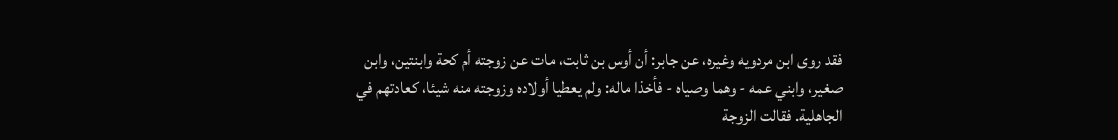فقد روى ابن مردويه وغيره، عن جابر: أن أوس بن ثابت، مات عن زوجته أم كحة وابنتين، وابن صغير، وابني عمه - وهما وصياه - فأخذا ماله: ولم يعطيا أولاده وزوجته منه شيئا، كعادتهم في الجاهلية. فقالت الزوجة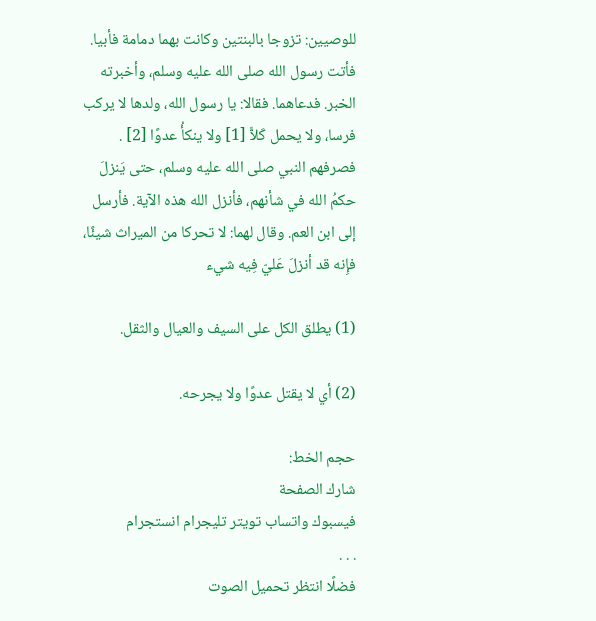للوصيين: تزوجا بالبنتين وكانت بهما دمامة فأبيا. فأتت رسول الله صلى الله عليه وسلم، وأخبرته الخبر. فدعاهما. فقالا: يا رسول الله، ولدها لا يركب فرسا، ولا يحمل كَلاًّ [1] ولا ينكأُ عدوًا [2] . فصرفهم النبي صلى الله عليه وسلم، حتى يَنزلَ حكمُ الله في شأنهم، فأنزل الله هذه الآية. فأرسل إلى ابن العم. وقال لهما: لا تحركا من الميراث شيئًا، فإِنه قد أنزلَ عَليّ فِيه شيء

(1) يطلق الكل على السيف والعيال والثقل.

(2) أي لا يقتل عدوًا ولا يجرحه.

حجم الخط:
شارك الصفحة
فيسبوك واتساب تويتر تليجرام انستجرام
. . .
فضلًا انتظر تحميل الصوت